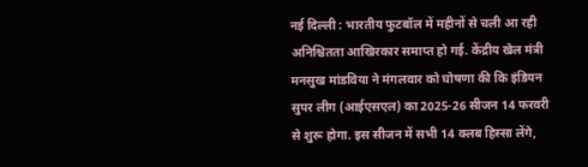नई दिल्ली : भारतीय फुटबॉल में महीनों से चली आ रही अनिश्चितता आखिरकार समाप्त हो गई. केंद्रीय खेल मंत्री मनसुख मांडविया ने मंगलवार को घोषणा की कि इंडियन सुपर लीग (आईएसएल) का 2025-26 सीजन 14 फरवरी से शुरू होगा. इस सीजन में सभी 14 क्लब हिस्सा लेंगे,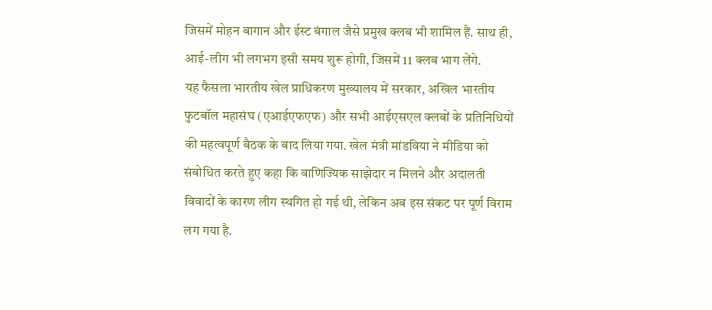जिसमें मोहन बागान और ईस्ट बंगाल जैसे प्रमुख क्लब भी शामिल हैं. साथ ही, आई-लीग भी लगभग इसी समय शुरू होगी, जिसमें 11 क्लब भाग लेंगे.
यह फैसला भारतीय खेल प्राधिकरण मुख्यालय में सरकार, अखिल भारतीय फुटबॉल महासंघ (एआईएफएफ) और सभी आईएसएल क्लबों के प्रतिनिधियों की महत्वपूर्ण बैठक के बाद लिया गया. खेल मंत्री मांडविया ने मीडिया को संबोधित करते हुए कहा कि वाणिज्यिक साझेदार न मिलने और अदालती विवादों के कारण लीग स्थगित हो गई थी, लेकिन अब इस संकट पर पूर्ण विराम लग गया है.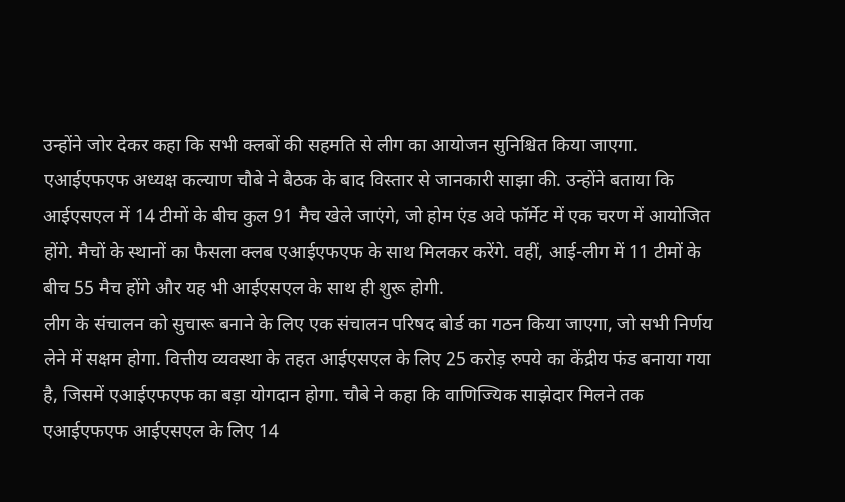उन्होंने जोर देकर कहा कि सभी क्लबों की सहमति से लीग का आयोजन सुनिश्चित किया जाएगा.
एआईएफएफ अध्यक्ष कल्याण चौबे ने बैठक के बाद विस्तार से जानकारी साझा की. उन्होंने बताया कि आईएसएल में 14 टीमों के बीच कुल 91 मैच खेले जाएंगे, जो होम एंड अवे फॉर्मेट में एक चरण में आयोजित होंगे. मैचों के स्थानों का फैसला क्लब एआईएफएफ के साथ मिलकर करेंगे. वहीं, आई-लीग में 11 टीमों के बीच 55 मैच होंगे और यह भी आईएसएल के साथ ही शुरू होगी.
लीग के संचालन को सुचारू बनाने के लिए एक संचालन परिषद बोर्ड का गठन किया जाएगा, जो सभी निर्णय लेने में सक्षम होगा. वित्तीय व्यवस्था के तहत आईएसएल के लिए 25 करोड़ रुपये का केंद्रीय फंड बनाया गया है, जिसमें एआईएफएफ का बड़ा योगदान होगा. चौबे ने कहा कि वाणिज्यिक साझेदार मिलने तक एआईएफएफ आईएसएल के लिए 14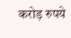करोड़ रुपये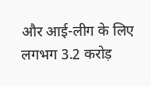और आई-लीग के लिए लगभग 3.2 करोड़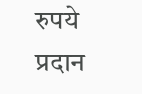रुपये प्रदान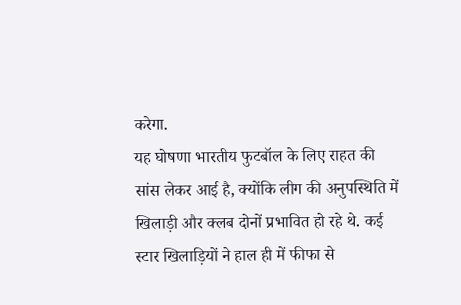करेगा.
यह घोषणा भारतीय फुटबॉल के लिए राहत की सांस लेकर आई है, क्योंकि लीग की अनुपस्थिति में खिलाड़ी और क्लब दोनों प्रभावित हो रहे थे. कई स्टार खिलाड़ियों ने हाल ही में फीफा से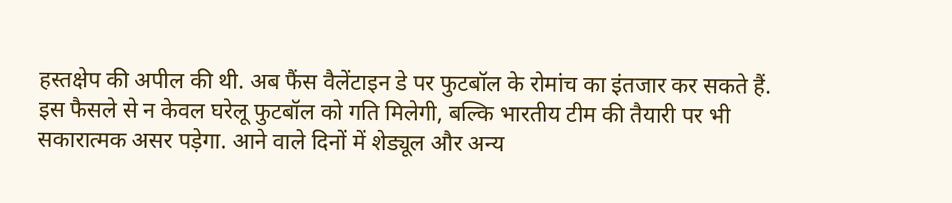हस्तक्षेप की अपील की थी. अब फैंस वैलेंटाइन डे पर फुटबॉल के रोमांच का इंतजार कर सकते हैं. इस फैसले से न केवल घरेलू फुटबॉल को गति मिलेगी, बल्कि भारतीय टीम की तैयारी पर भी सकारात्मक असर पड़ेगा. आने वाले दिनों में शेड्यूल और अन्य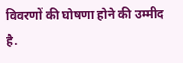विवरणों की घोषणा होने की उम्मीद है.